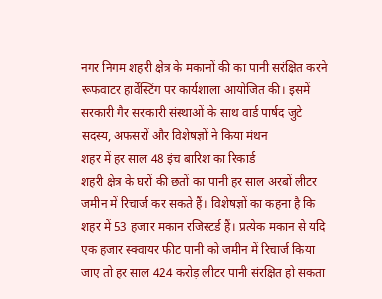नगर निगम शहरी क्षेत्र के मकानों की का पानी सरंक्षित करने रूफवाटर हार्वेस्टिंग पर कार्यशाला आयोजित की। इसमें सरकारी गैर सरकारी संस्थाओं के साथ वार्ड पार्षद जुटे सदस्य, अफसरों और विशेषज्ञों ने किया मंथन
शहर में हर साल 48 इंच बारिश का रिकार्ड
शहरी क्षेत्र के घरों की छतों का पानी हर साल अरबों लीटर जमीन में रिचार्ज कर सकते हैं। विशेषज्ञों का कहना है कि शहर में 53 हजार मकान रजिस्टर्ड हैं। प्रत्येक मकान से यदि एक हजार स्क्वायर फीट पानी को जमीन में रिचार्ज किया जाए तो हर साल 424 करोड़ लीटर पानी संरक्षित हो सकता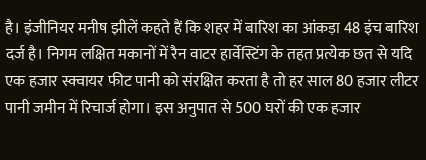है। इंजीनियर मनीष झीलें कहते हैं कि शहर में बारिश का आंकड़ा 48 इंच बारिश दर्ज है। निगम लक्षित मकानों में रैन वाटर हार्वेस्टिंग के तहत प्रत्येक छत से यदि एक हजार स्क्वायर फीट पानी को संरक्षित करता है तो हर साल 80 हजार लीटर पानी जमीन में रिचार्ज होगा। इस अनुपात से 500 घरों की एक हजार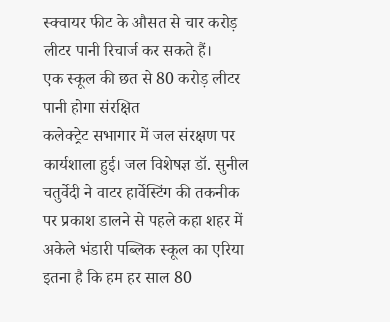स्क्वायर फीट के औसत से चार करोड़ लीटर पानी रिचार्ज कर सकते हैं।
एक स्कूल की छत से 80 करोड़ लीटर पानी होगा संरक्षित
कलेक्ट्रेट सभागार में जल संरक्षण पर कार्यशाला हुई। जल विशेषज्ञ डॉ. सुनील चतुर्वेदी ने वाटर हार्वेस्टिंग की तकनीक पर प्रकाश डालने से पहले कहा शहर में अकेले भंडारी पब्लिक स्कूल का एरिया इतना है कि हम हर साल 80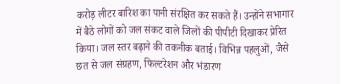करोड़ लीटर बारिश का पानी संरक्षित कर सकते हैं। उन्होंने सभागार में बैठे लोगों को जल संकट वाले जिलों की पीपीटी दिखाकर प्रेरित किया। जल स्तर बढ़ाने की तकनीक बताई। विभिन्न पहलुओं, जैसे छत से जल संग्रहण, फिल्टरेशन और भंडारण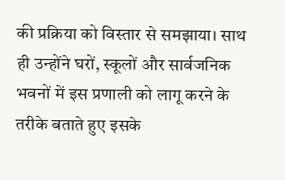की प्रक्रिया को विस्तार से समझाया। साथ ही उन्होंने घरों, स्कूलों और सार्वजनिक भवनों में इस प्रणाली को लागू करने के तरीके बताते हुए इसके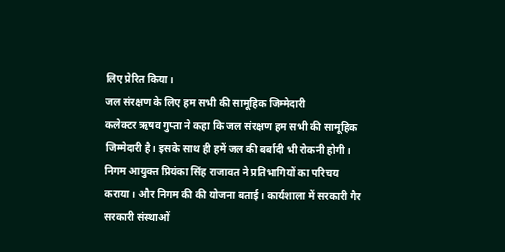लिए प्रेरित किया।
जल संरक्षण के लिए हम सभी की सामूहिक जिम्मेदारी
कलेक्टर ऋषव गुप्ता ने कहा कि जल संरक्षण हम सभी की सामूहिक जिम्मेदारी है। इसके साथ ही हमें जल की बर्बादी भी रोकनी होगी। निगम आयुक्त प्रियंका सिंह राजावत ने प्रतिभागियों का परिचय कराया। और निगम की की योजना बताई। कार्यशाला में सरकारी गैर सरकारी संस्थाओं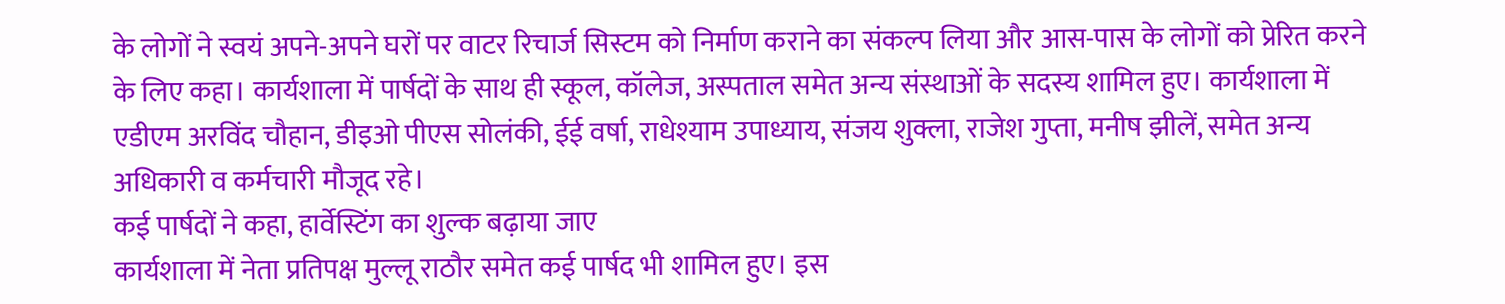के लोगों ने स्वयं अपने-अपने घरों पर वाटर रिचार्ज सिस्टम को निर्माण कराने का संकल्प लिया और आस-पास के लोगों को प्रेरित करने के लिए कहा। कार्यशाला में पार्षदों के साथ ही स्कूल, कॉलेज, अस्पताल समेत अन्य संस्थाओं के सदस्य शामिल हुए। कार्यशाला में एडीएम अरविंद चौहान, डीइओ पीएस सोलंकी, ईई वर्षा, राधेश्याम उपाध्याय, संजय शुक्ला, राजेश गुप्ता, मनीष झीलें, समेत अन्य अधिकारी व कर्मचारी मौजूद रहे।
कई पार्षदों ने कहा, हार्वेस्टिंग का शुल्क बढ़ाया जाए
कार्यशाला में नेता प्रतिपक्ष मुल्लू राठौर समेत कई पार्षद भी शामिल हुए। इस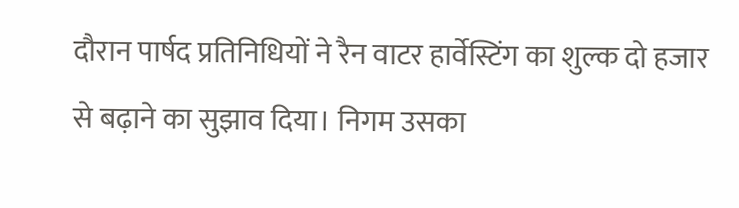दौरान पार्षद प्रतिनिधियों ने रैन वाटर हार्वेस्टिंग का शुल्क दो हजार से बढ़ाने का सुझाव दिया। निगम उसका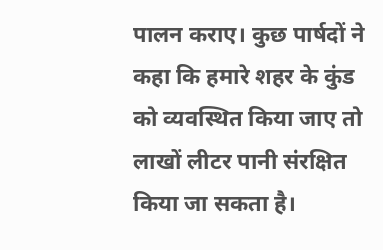पालन कराए। कुछ पार्षदों ने कहा कि हमारे शहर के कुंड को व्यवस्थित किया जाए तो लाखों लीटर पानी संरक्षित किया जा सकता है।